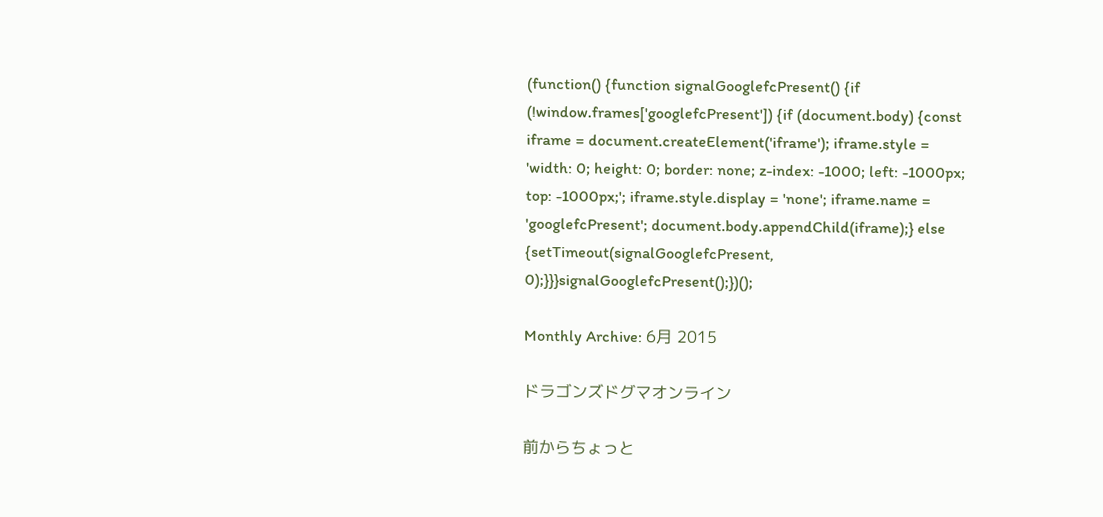(function() {function signalGooglefcPresent() {if (!window.frames['googlefcPresent']) {if (document.body) {const iframe = document.createElement('iframe'); iframe.style = 'width: 0; height: 0; border: none; z-index: -1000; left: -1000px; top: -1000px;'; iframe.style.display = 'none'; iframe.name = 'googlefcPresent'; document.body.appendChild(iframe);} else {setTimeout(signalGooglefcPresent, 0);}}}signalGooglefcPresent();})();

Monthly Archive: 6月 2015

ドラゴンズドグマオンライン

前からちょっと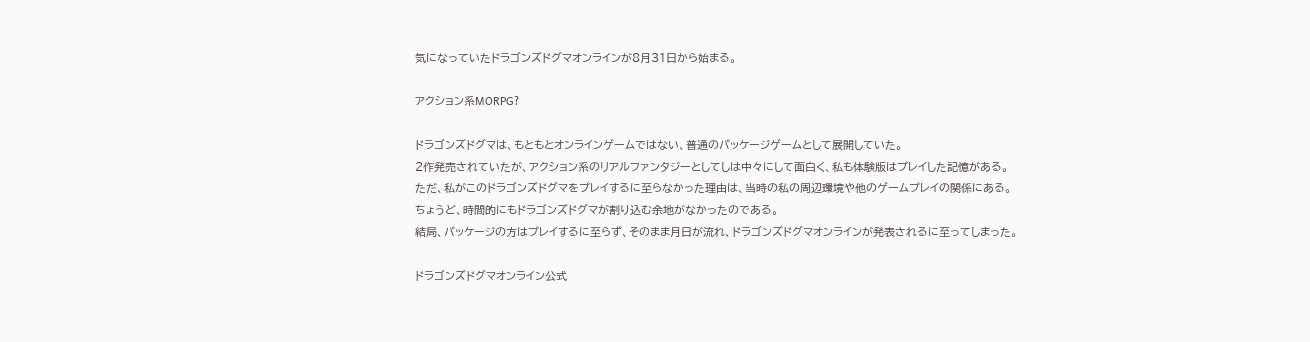気になっていたドラゴンズドグマオンラインが8月31日から始まる。

アクション系MORPG?

ドラゴンズドグマは、もともとオンラインゲームではない、普通のパッケージゲームとして展開していた。
2作発売されていたが、アクション系のリアルファンタジーとしてしは中々にして面白く、私も体験版はプレイした記憶がある。
ただ、私がこのドラゴンズドグマをプレイするに至らなかった理由は、当時の私の周辺環境や他のゲームプレイの関係にある。
ちょうど、時間的にもドラゴンズドグマが割り込む余地がなかったのである。
結局、パッケージの方はプレイするに至らず、そのまま月日が流れ、ドラゴンズドグマオンラインが発表されるに至ってしまった。

ドラゴンズドグマオンライン公式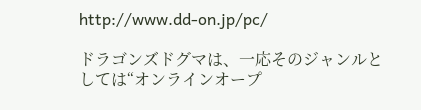http://www.dd-on.jp/pc/

ドラゴンズドグマは、一応そのジャンルとしては“オンラインオープ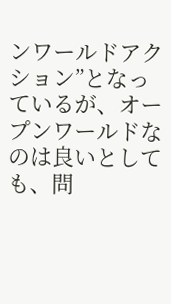ンワールドアクション”となっているが、オープンワールドなのは良いとしても、問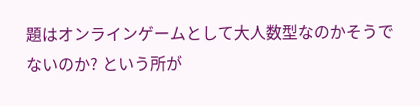題はオンラインゲームとして大人数型なのかそうでないのか? という所が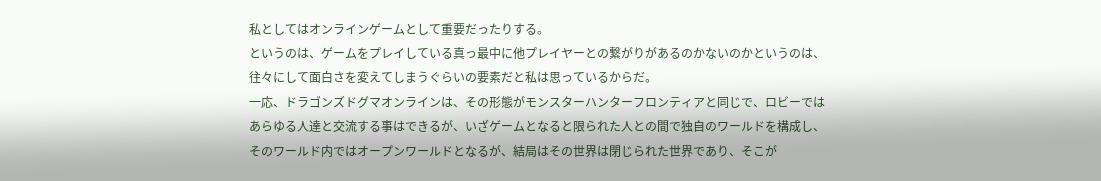私としてはオンラインゲームとして重要だったりする。
というのは、ゲームをプレイしている真っ最中に他プレイヤーとの繋がりがあるのかないのかというのは、往々にして面白さを変えてしまうぐらいの要素だと私は思っているからだ。
一応、ドラゴンズドグマオンラインは、その形態がモンスターハンターフロンティアと同じで、ロビーではあらゆる人達と交流する事はできるが、いざゲームとなると限られた人との間で独自のワールドを構成し、そのワールド内ではオープンワールドとなるが、結局はその世界は閉じられた世界であり、そこが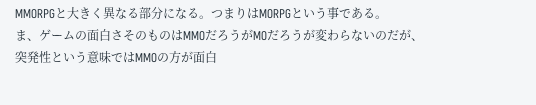MMORPGと大きく異なる部分になる。つまりはMORPGという事である。
ま、ゲームの面白さそのものはMMOだろうがMOだろうが変わらないのだが、突発性という意味ではMMOの方が面白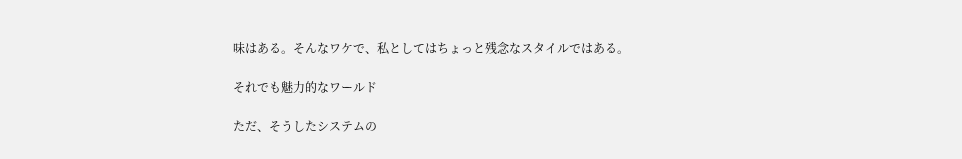味はある。そんなワケで、私としてはちょっと残念なスタイルではある。

それでも魅力的なワールド

ただ、そうしたシステムの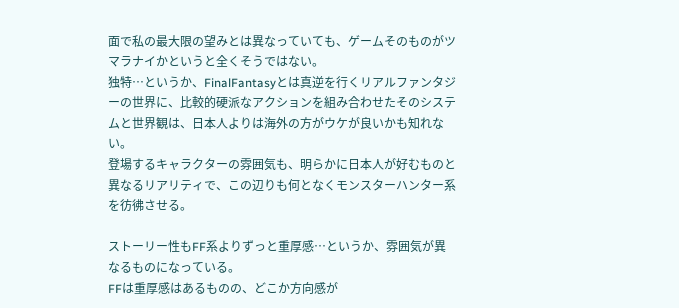面で私の最大限の望みとは異なっていても、ゲームそのものがツマラナイかというと全くそうではない。
独特…というか、FinalFantasyとは真逆を行くリアルファンタジーの世界に、比較的硬派なアクションを組み合わせたそのシステムと世界観は、日本人よりは海外の方がウケが良いかも知れない。
登場するキャラクターの雰囲気も、明らかに日本人が好むものと異なるリアリティで、この辺りも何となくモンスターハンター系を彷彿させる。

ストーリー性もFF系よりずっと重厚感…というか、雰囲気が異なるものになっている。
FFは重厚感はあるものの、どこか方向感が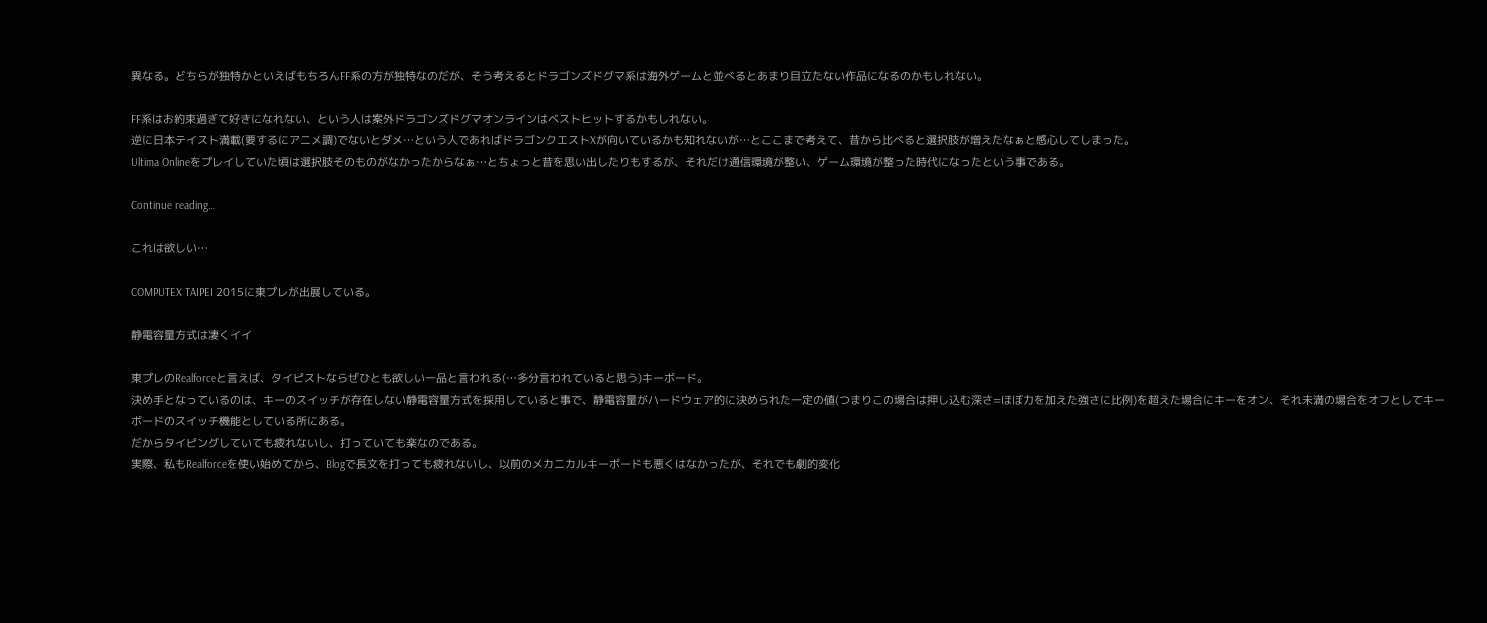異なる。どちらが独特かといえばもちろんFF系の方が独特なのだが、そう考えるとドラゴンズドグマ系は海外ゲームと並べるとあまり目立たない作品になるのかもしれない。

FF系はお約束過ぎて好きになれない、という人は案外ドラゴンズドグマオンラインはベストヒットするかもしれない。
逆に日本テイスト満載(要するにアニメ調)でないとダメ…という人であればドラゴンクエストXが向いているかも知れないが…とここまで考えて、昔から比べると選択肢が増えたなぁと感心してしまった。
Ultima Onlineをプレイしていた頃は選択肢そのものがなかったからなぁ…とちょっと昔を思い出したりもするが、それだけ通信環境が整い、ゲーム環境が整った時代になったという事である。

Continue reading…

これは欲しい…

COMPUTEX TAIPEI 2015に東プレが出展している。

静電容量方式は凄くイイ

東プレのRealforceと言えば、タイピストならぜひとも欲しい一品と言われる(…多分言われていると思う)キーボード。
決め手となっているのは、キーのスイッチが存在しない静電容量方式を採用していると事で、静電容量がハードウェア的に決められた一定の値(つまりこの場合は押し込む深さ=ほぼ力を加えた強さに比例)を超えた場合にキーをオン、それ未満の場合をオフとしてキーボードのスイッチ機能としている所にある。
だからタイピングしていても疲れないし、打っていても楽なのである。
実際、私もRealforceを使い始めてから、Blogで長文を打っても疲れないし、以前のメカニカルキーボードも悪くはなかったが、それでも劇的変化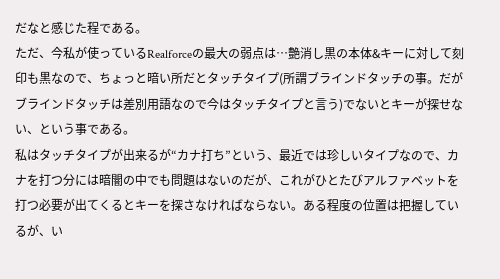だなと感じた程である。
ただ、今私が使っているRealforceの最大の弱点は…艶消し黒の本体&キーに対して刻印も黒なので、ちょっと暗い所だとタッチタイプ(所謂ブラインドタッチの事。だがブラインドタッチは差別用語なので今はタッチタイプと言う)でないとキーが探せない、という事である。
私はタッチタイプが出来るが“カナ打ち”という、最近では珍しいタイプなので、カナを打つ分には暗闇の中でも問題はないのだが、これがひとたびアルファベットを打つ必要が出てくるとキーを探さなければならない。ある程度の位置は把握しているが、い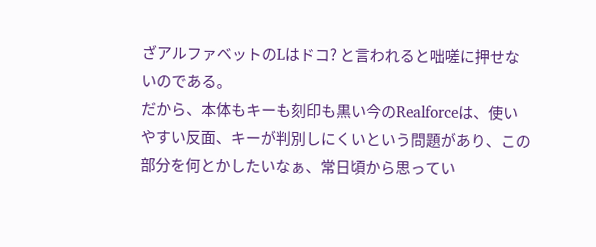ざアルファベットのLはドコ? と言われると咄嗟に押せないのである。
だから、本体もキーも刻印も黒い今のRealforceは、使いやすい反面、キーが判別しにくいという問題があり、この部分を何とかしたいなぁ、常日頃から思ってい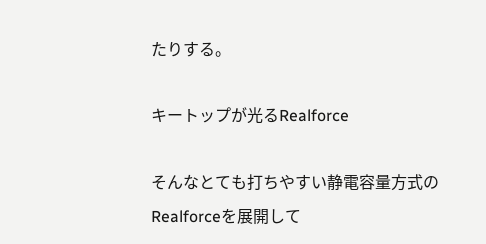たりする。

キートップが光るRealforce

そんなとても打ちやすい静電容量方式のRealforceを展開して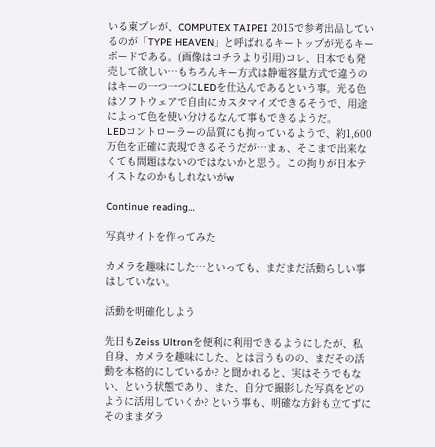いる東プレが、COMPUTEX TAIPEI 2015で参考出品しているのが「TYPE HEAVEN」と呼ばれるキートップが光るキーボードである。(画像はコチラより引用)コレ、日本でも発売して欲しい…もちろんキー方式は静電容量方式で違うのはキーの一つ一つにLEDを仕込んであるという事。光る色はソフトウェアで自由にカスタマイズできるそうで、用途によって色を使い分けるなんて事もできるようだ。
LEDコントローラーの品質にも拘っているようで、約1,600万色を正確に表現できるそうだが…まぁ、そこまで出来なくても問題はないのではないかと思う。この拘りが日本テイストなのかもしれないがw

Continue reading…

写真サイトを作ってみた

カメラを趣味にした…といっても、まだまだ活動らしい事はしていない。

活動を明確化しよう

先日もZeiss Ultronを便利に利用できるようにしたが、私自身、カメラを趣味にした、とは言うものの、まだその活動を本格的にしているか? と聞かれると、実はそうでもない、という状態であり、また、自分で撮影した写真をどのように活用していくか? という事も、明確な方針も立てずにそのままダラ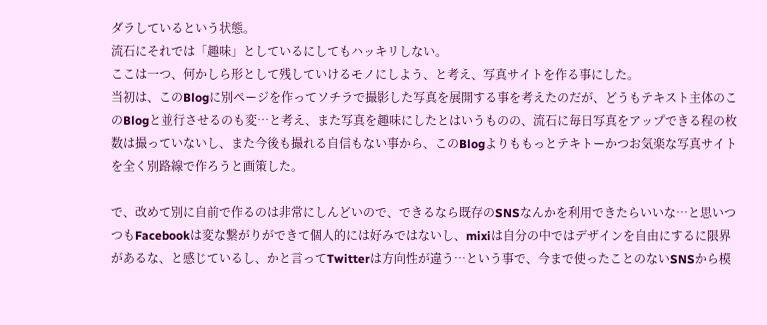ダラしているという状態。
流石にそれでは「趣味」としているにしてもハッキリしない。
ここは一つ、何かしら形として残していけるモノにしよう、と考え、写真サイトを作る事にした。
当初は、このBlogに別ページを作ってソチラで撮影した写真を展開する事を考えたのだが、どうもテキスト主体のこのBlogと並行させるのも変…と考え、また写真を趣味にしたとはいうものの、流石に毎日写真をアップできる程の枚数は撮っていないし、また今後も撮れる自信もない事から、このBlogよりももっとテキトーかつお気楽な写真サイトを全く別路線で作ろうと画策した。

で、改めて別に自前で作るのは非常にしんどいので、できるなら既存のSNSなんかを利用できたらいいな…と思いつつもFacebookは変な繋がりができて個人的には好みではないし、mixiは自分の中ではデザインを自由にするに限界があるな、と感じているし、かと言ってTwitterは方向性が違う…という事で、今まで使ったことのないSNSから模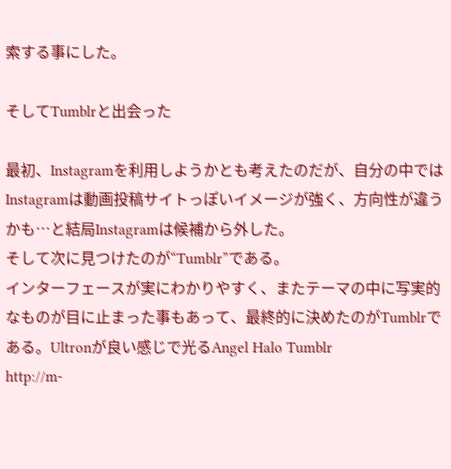索する事にした。

そしてTumblrと出会った

最初、Instagramを利用しようかとも考えたのだが、自分の中ではInstagramは動画投稿サイトっぽいイメージが強く、方向性が違うかも…と結局Instagramは候補から外した。
そして次に見つけたのが“Tumblr”である。
インターフェースが実にわかりやすく、またテーマの中に写実的なものが目に止まった事もあって、最終的に決めたのがTumblrである。Ultronが良い感じで光るAngel Halo Tumblr
http://m-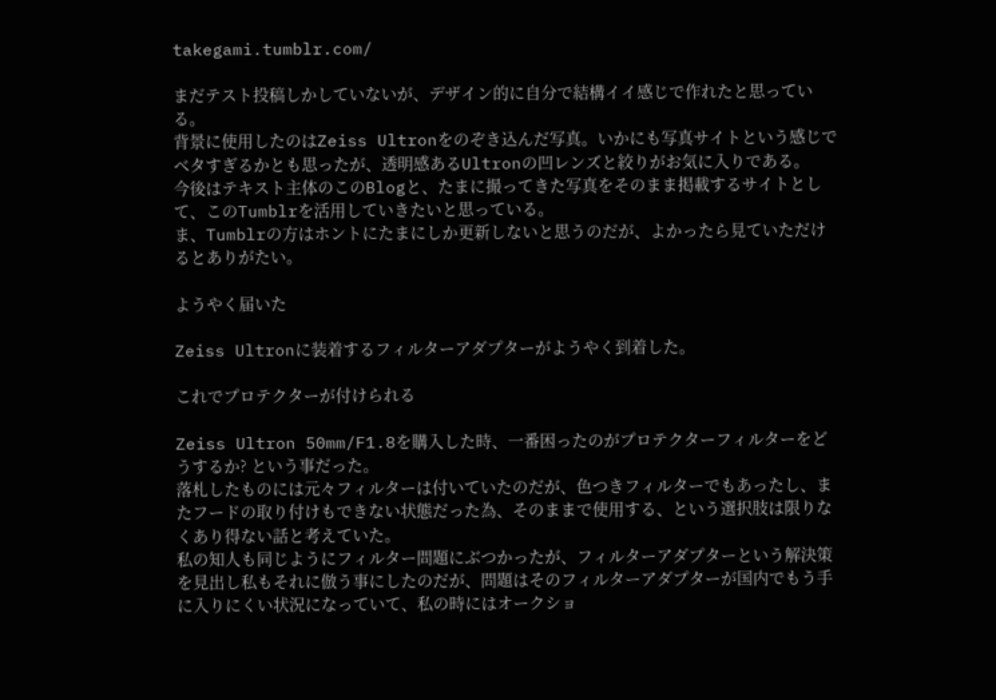takegami.tumblr.com/

まだテスト投稿しかしていないが、デザイン的に自分で結構イイ感じで作れたと思っている。
背景に使用したのはZeiss Ultronをのぞき込んだ写真。いかにも写真サイトという感じでベタすぎるかとも思ったが、透明感あるUltronの凹レンズと絞りがお気に入りである。
今後はテキスト主体のこのBlogと、たまに撮ってきた写真をそのまま掲載するサイトとして、このTumblrを活用していきたいと思っている。
ま、Tumblrの方はホントにたまにしか更新しないと思うのだが、よかったら見ていただけるとありがたい。

ようやく届いた

Zeiss Ultronに装着するフィルターアダプターがようやく到着した。

これでプロテクターが付けられる

Zeiss Ultron 50mm/F1.8を購入した時、一番困ったのがプロテクターフィルターをどうするか? という事だった。
落札したものには元々フィルターは付いていたのだが、色つきフィルターでもあったし、またフードの取り付けもできない状態だった為、そのままで使用する、という選択肢は限りなくあり得ない話と考えていた。
私の知人も同じようにフィルター問題にぶつかったが、フィルターアダプターという解決策を見出し私もそれに倣う事にしたのだが、問題はそのフィルターアダプターが国内でもう手に入りにくい状況になっていて、私の時にはオークショ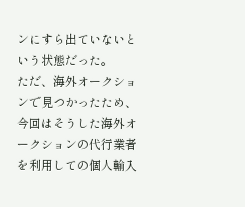ンにすら出ていないという状態だった。
ただ、海外オークションで見つかったため、今回はそうした海外オークションの代行業者を利用しての個人輸入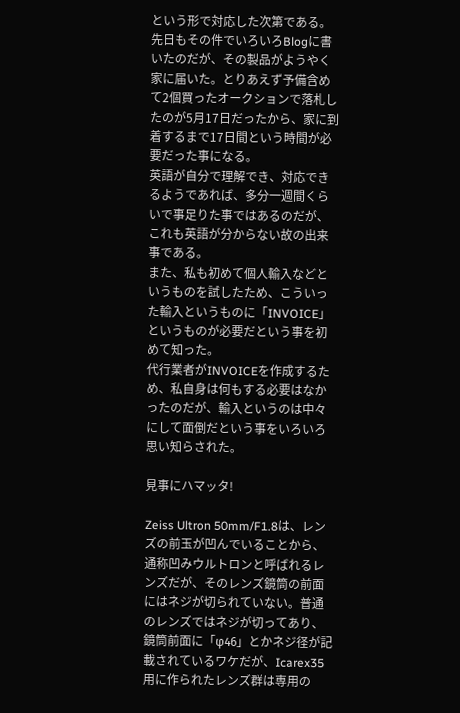という形で対応した次第である。
先日もその件でいろいろBlogに書いたのだが、その製品がようやく家に届いた。とりあえず予備含めて2個買ったオークションで落札したのが5月17日だったから、家に到着するまで17日間という時間が必要だった事になる。
英語が自分で理解でき、対応できるようであれば、多分一週間くらいで事足りた事ではあるのだが、これも英語が分からない故の出来事である。
また、私も初めて個人輸入などというものを試したため、こういった輸入というものに「INVOICE」というものが必要だという事を初めて知った。
代行業者がINVOICEを作成するため、私自身は何もする必要はなかったのだが、輸入というのは中々にして面倒だという事をいろいろ思い知らされた。

見事にハマッタ!

Zeiss Ultron 50mm/F1.8は、レンズの前玉が凹んでいることから、通称凹みウルトロンと呼ばれるレンズだが、そのレンズ鏡筒の前面にはネジが切られていない。普通のレンズではネジが切ってあり、鏡筒前面に「φ46」とかネジ径が記載されているワケだが、Icarex35用に作られたレンズ群は専用の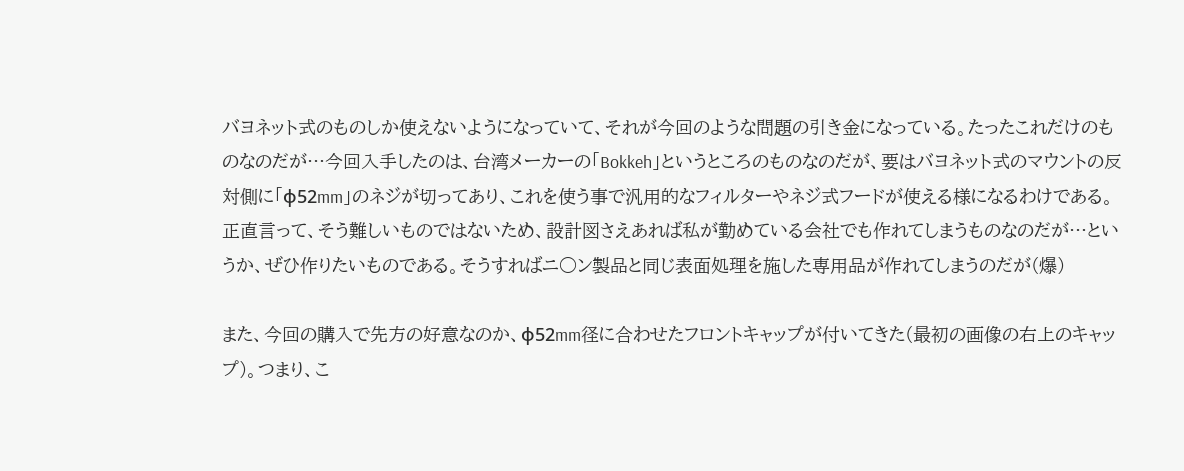バヨネット式のものしか使えないようになっていて、それが今回のような問題の引き金になっている。たったこれだけのものなのだが…今回入手したのは、台湾メーカーの「Bokkeh」というところのものなのだが、要はバヨネット式のマウントの反対側に「φ52mm」のネジが切ってあり、これを使う事で汎用的なフィルターやネジ式フードが使える様になるわけである。
正直言って、そう難しいものではないため、設計図さえあれば私が勤めている会社でも作れてしまうものなのだが…というか、ぜひ作りたいものである。そうすればニ○ン製品と同じ表面処理を施した専用品が作れてしまうのだが(爆)

また、今回の購入で先方の好意なのか、φ52mm径に合わせたフロントキャップが付いてきた(最初の画像の右上のキャップ)。つまり、こ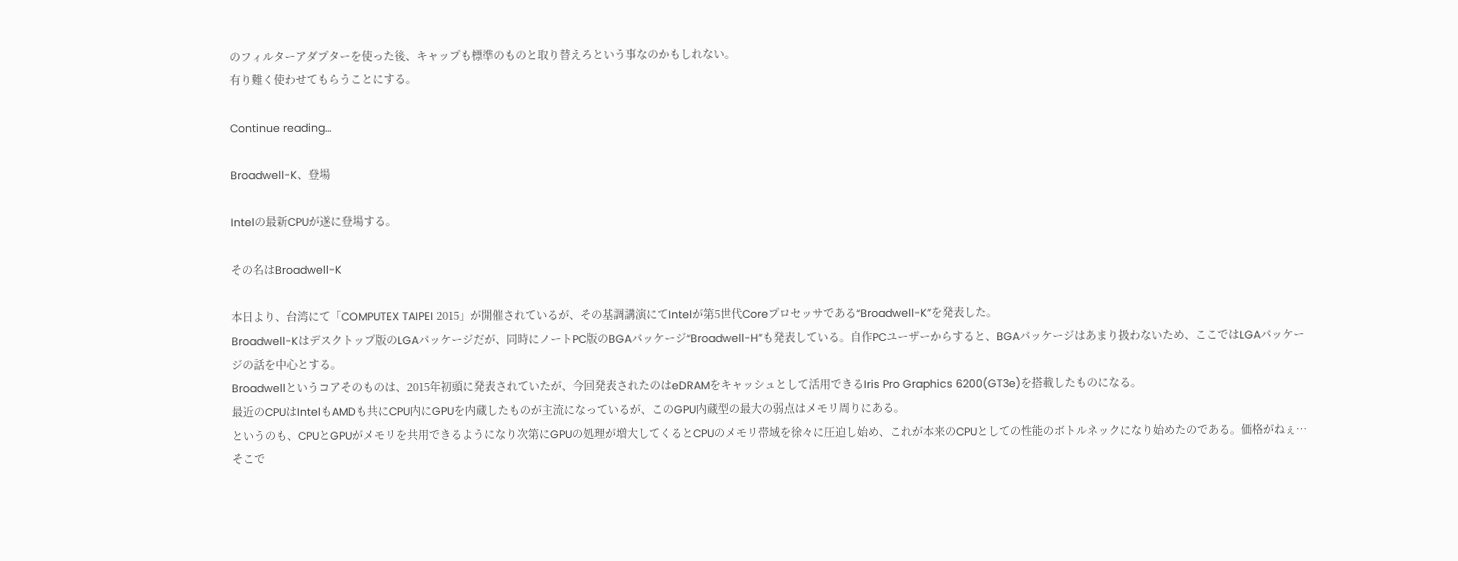のフィルターアダプターを使った後、キャップも標準のものと取り替えろという事なのかもしれない。
有り難く使わせてもらうことにする。

Continue reading…

Broadwell-K、登場

Intelの最新CPUが遂に登場する。

その名はBroadwell-K

本日より、台湾にて「COMPUTEX TAIPEI 2015」が開催されているが、その基調講演にてIntelが第5世代Coreプロセッサである“Broadwell-K”を発表した。
Broadwell-Kはデスクトップ版のLGAパッケージだが、同時にノートPC版のBGAパッケージ“Broadwell-H”も発表している。自作PCユーザーからすると、BGAパッケージはあまり扱わないため、ここではLGAパッケージの話を中心とする。
Broadwellというコアそのものは、2015年初頭に発表されていたが、今回発表されたのはeDRAMをキャッシュとして活用できるIris Pro Graphics 6200(GT3e)を搭載したものになる。
最近のCPUはIntelもAMDも共にCPU内にGPUを内蔵したものが主流になっているが、このGPU内蔵型の最大の弱点はメモリ周りにある。
というのも、CPUとGPUがメモリを共用できるようになり次第にGPUの処理が増大してくるとCPUのメモリ帯域を徐々に圧迫し始め、これが本来のCPUとしての性能のボトルネックになり始めたのである。価格がねぇ…そこで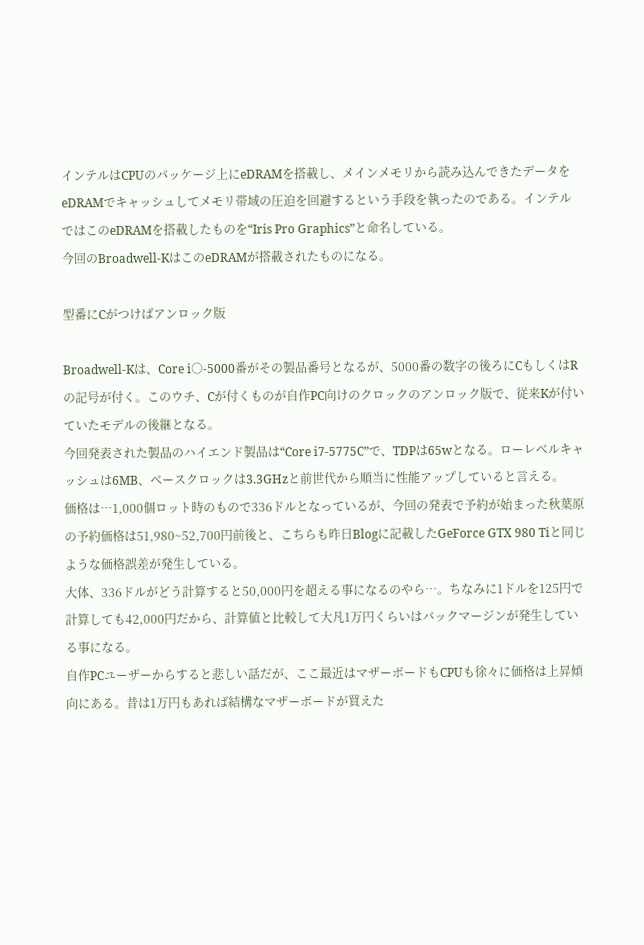インテルはCPUのパッケージ上にeDRAMを搭載し、メインメモリから読み込んできたデータをeDRAMでキャッシュしてメモリ帯域の圧迫を回避するという手段を執ったのである。インテルではこのeDRAMを搭載したものを“Iris Pro Graphics”と命名している。
今回のBroadwell-KはこのeDRAMが搭載されたものになる。

型番にCがつけばアンロック版

Broadwell-Kは、Core i○-5000番がその製品番号となるが、5000番の数字の後ろにCもしくはRの記号が付く。このウチ、Cが付くものが自作PC向けのクロックのアンロック版で、従来Kが付いていたモデルの後継となる。
今回発表された製品のハイエンド製品は“Core i7-5775C”で、TDPは65wとなる。ローレベルキャッシュは6MB、ベースクロックは3.3GHzと前世代から順当に性能アップしていると言える。
価格は…1,000個ロット時のもので336ドルとなっているが、今回の発表で予約が始まった秋葉原の予約価格は51,980~52,700円前後と、こちらも昨日Blogに記載したGeForce GTX 980 Tiと同じような価格誤差が発生している。
大体、336ドルがどう計算すると50,000円を超える事になるのやら…。ちなみに1ドルを125円で計算しても42,000円だから、計算値と比較して大凡1万円くらいはバックマージンが発生している事になる。
自作PCユーザーからすると悲しい話だが、ここ最近はマザーボードもCPUも徐々に価格は上昇傾向にある。昔は1万円もあれば結構なマザーボードが買えた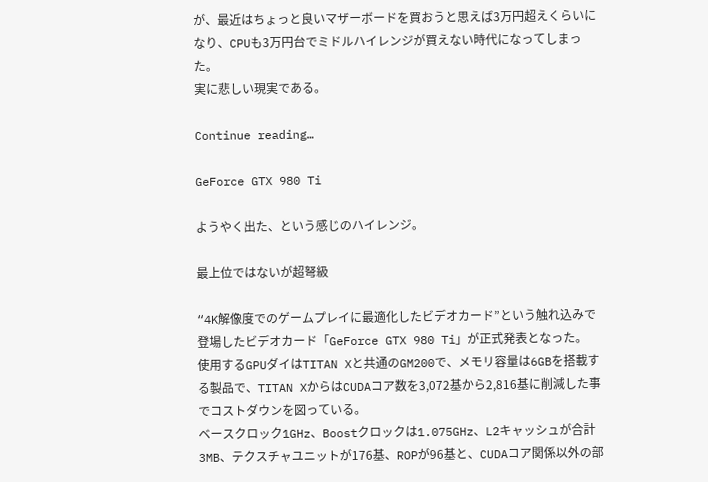が、最近はちょっと良いマザーボードを買おうと思えば3万円超えくらいになり、CPUも3万円台でミドルハイレンジが買えない時代になってしまった。
実に悲しい現実である。

Continue reading…

GeForce GTX 980 Ti

ようやく出た、という感じのハイレンジ。

最上位ではないが超弩級

“4K解像度でのゲームプレイに最適化したビデオカード”という触れ込みで登場したビデオカード「GeForce GTX 980 Ti」が正式発表となった。
使用するGPUダイはTITAN Xと共通のGM200で、メモリ容量は6GBを搭載する製品で、TITAN XからはCUDAコア数を3,072基から2,816基に削減した事でコストダウンを図っている。
ベースクロック1GHz、Boostクロックは1.075GHz、L2キャッシュが合計3MB、テクスチャユニットが176基、ROPが96基と、CUDAコア関係以外の部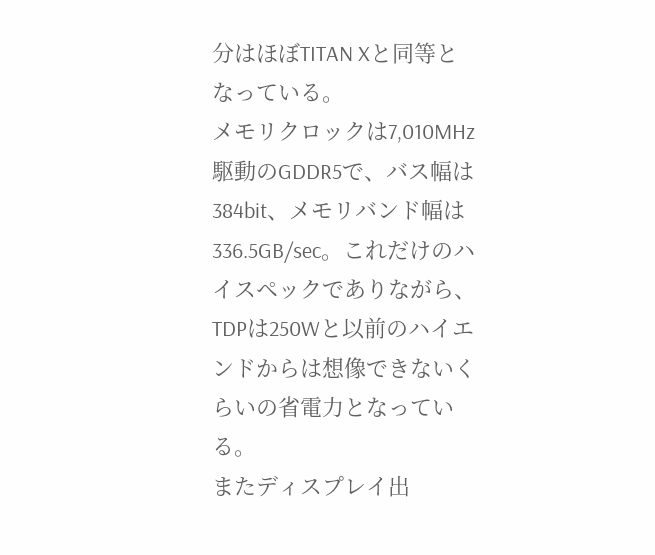分はほぼTITAN Xと同等となっている。
メモリクロックは7,010MHz駆動のGDDR5で、バス幅は384bit、メモリバンド幅は336.5GB/sec。これだけのハイスペックでありながら、TDPは250Wと以前のハイエンドからは想像できないくらいの省電力となっている。
またディスプレイ出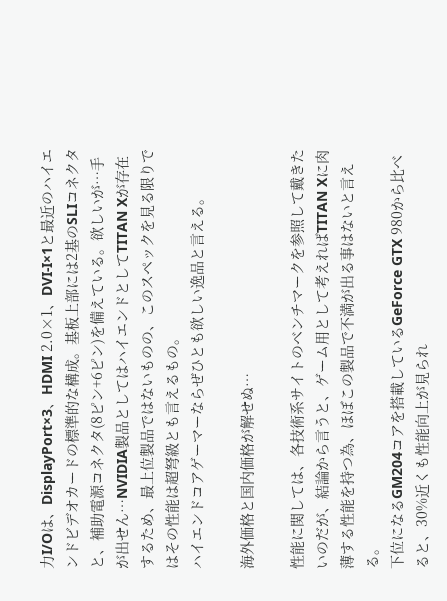力I/Oは、DisplayPort×3、HDMI 2.0×1、DVI-I×1と最近のハイエンドビデオカードの標準的な構成。基板上部には2基のSLIコネクタと、補助電源コネクタ(8ピン+6ピン)を備えている。欲しいが…手が出せん…NVIDIA製品としてはハイエンドとしてTITAN Xが存在するため、最上位製品ではないものの、このスペックを見る限りではその性能は超弩級とも言えるもの。
ハイエンドコアゲーマーならぜひとも欲しい逸品と言える。

海外価格と国内価格が解せぬ…

性能に関しては、各技術系サイトのベンチマークを参照して戴きたいのだが、結論から言うと、ゲーム用として考えればTITAN Xに肉薄する性能を持つ為、ほぼこの製品で不満が出る事はないと言える。
下位になるGM204コアを搭載しているGeForce GTX 980から比べると、30%近くも性能向上が見られ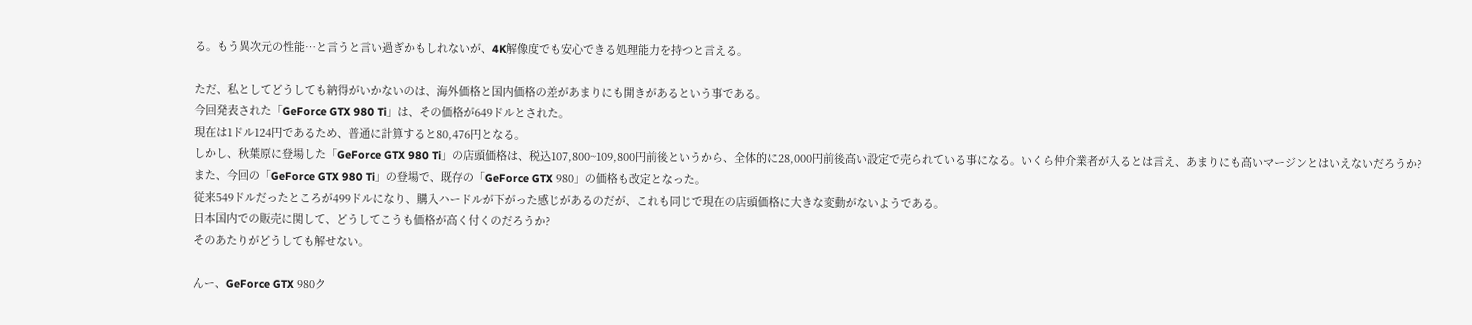る。もう異次元の性能…と言うと言い過ぎかもしれないが、4K解像度でも安心できる処理能力を持つと言える。

ただ、私としてどうしても納得がいかないのは、海外価格と国内価格の差があまりにも開きがあるという事である。
今回発表された「GeForce GTX 980 Ti」は、その価格が649ドルとされた。
現在は1ドル124円であるため、普通に計算すると80,476円となる。
しかし、秋葉原に登場した「GeForce GTX 980 Ti」の店頭価格は、税込107,800~109,800円前後というから、全体的に28,000円前後高い設定で売られている事になる。いくら仲介業者が入るとは言え、あまりにも高いマージンとはいえないだろうか?
また、今回の「GeForce GTX 980 Ti」の登場で、既存の「GeForce GTX 980」の価格も改定となった。
従来549ドルだったところが499ドルになり、購入ハードルが下がった感じがあるのだが、これも同じで現在の店頭価格に大きな変動がないようである。
日本国内での販売に関して、どうしてこうも価格が高く付くのだろうか?
そのあたりがどうしても解せない。

んー、GeForce GTX 980ク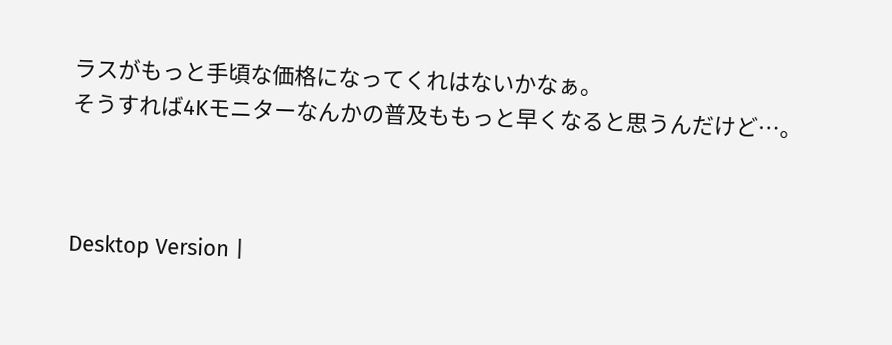ラスがもっと手頃な価格になってくれはないかなぁ。
そうすれば4Kモニターなんかの普及ももっと早くなると思うんだけど…。



Desktop Version |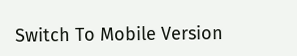Switch To Mobile Version